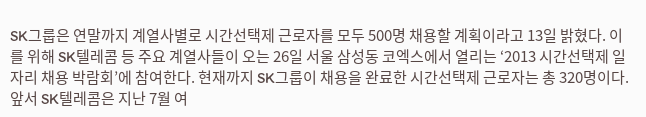SK그룹은 연말까지 계열사별로 시간선택제 근로자를 모두 500명 채용할 계획이라고 13일 밝혔다. 이를 위해 SK텔레콤 등 주요 계열사들이 오는 26일 서울 삼성동 코엑스에서 열리는 ‘2013 시간선택제 일자리 채용 박람회’에 참여한다. 현재까지 SK그룹이 채용을 완료한 시간선택제 근로자는 총 320명이다.
앞서 SK텔레콤은 지난 7월 여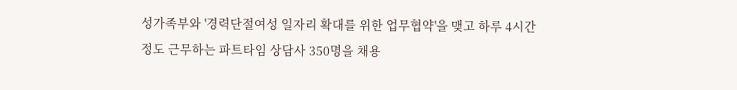성가족부와 '경력단절여성 일자리 확대를 위한 업무협약'을 맺고 하루 4시간 정도 근무하는 파트타임 상담사 350명을 채용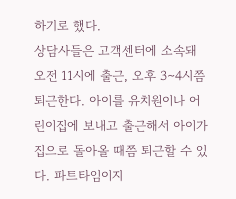하기로 했다.
상담사들은 고객센터에 소속돼 오전 11시에 출근, 오후 3∼4시쯤 퇴근한다. 아이를 유치원이나 어린이집에 보내고 출근해서 아이가 집으로 돌아올 때쯤 퇴근할 수 있다. 파트타임이지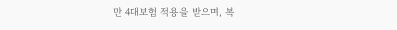만 4대보험 적용을 받으며, 복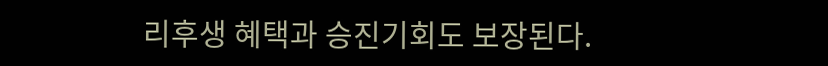리후생 혜택과 승진기회도 보장된다.